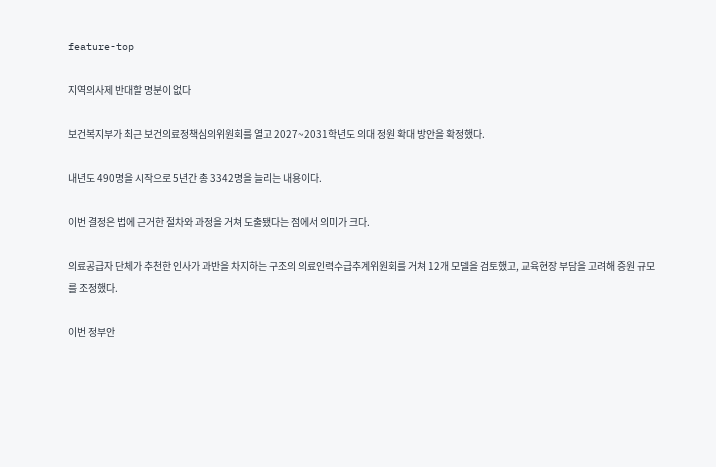feature-top

지역의사제 반대할 명분이 없다

보건복지부가 최근 보건의료정책심의위원회를 열고 2027~2031학년도 의대 정원 확대 방안을 확정했다.

내년도 490명을 시작으로 5년간 총 3342명을 늘리는 내용이다.

이번 결정은 법에 근거한 절차와 과정을 거쳐 도출됐다는 점에서 의미가 크다.

의료공급자 단체가 추천한 인사가 과반을 차지하는 구조의 의료인력수급추계위원회를 거쳐 12개 모델을 검토했고, 교육현장 부담을 고려해 증원 규모를 조정했다.

이번 정부안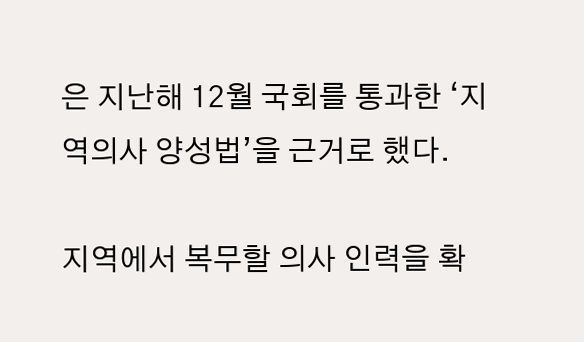은 지난해 12월 국회를 통과한 ‘지역의사 양성법’을 근거로 했다.

지역에서 복무할 의사 인력을 확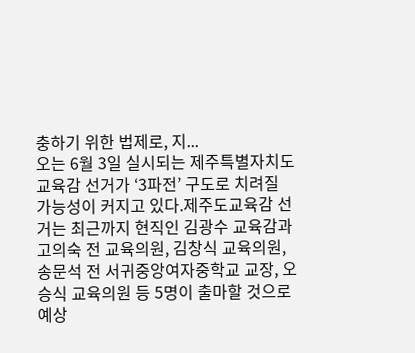충하기 위한 법제로, 지...
오는 6월 3일 실시되는 제주특별자치도교육감 선거가 ‘3파전’ 구도로 치려질 가능성이 커지고 있다.제주도교육감 선거는 최근까지 현직인 김광수 교육감과 고의숙 전 교육의원, 김창식 교육의원, 송문석 전 서귀중앙여자중학교 교장, 오승식 교육의원 등 5명이 출마할 것으로 예상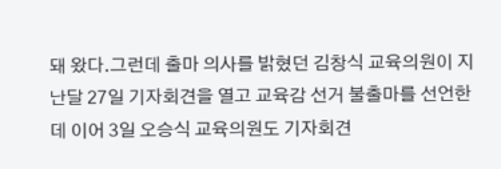돼 왔다.그런데 출마 의사를 밝혔던 김창식 교육의원이 지난달 27일 기자회견을 열고 교육감 선거 불출마를 선언한데 이어 3일 오승식 교육의원도 기자회견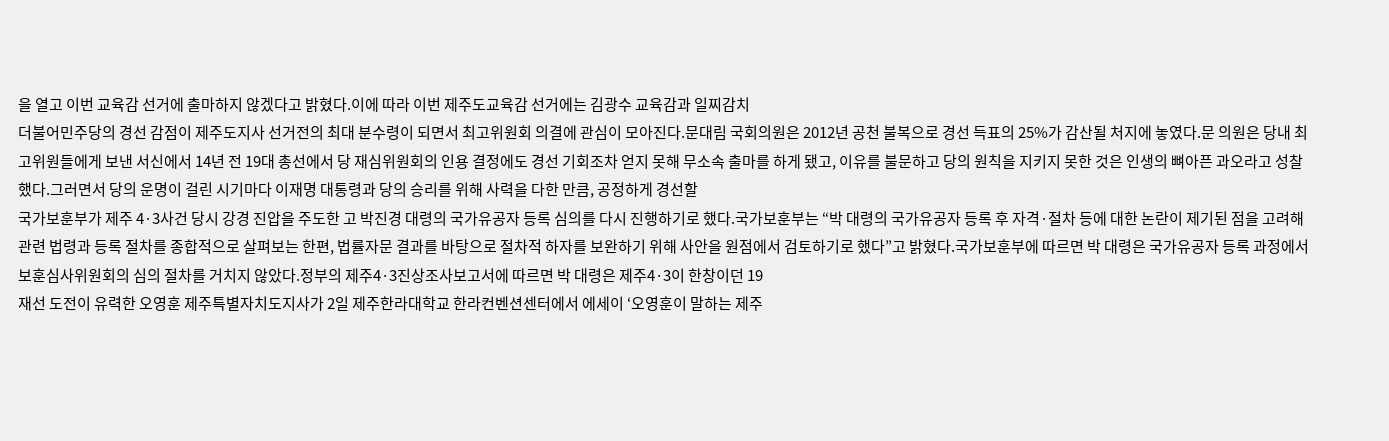을 열고 이번 교육감 선거에 출마하지 않겠다고 밝혔다.이에 따라 이번 제주도교육감 선거에는 김광수 교육감과 일찌감치
더불어민주당의 경선 감점이 제주도지사 선거전의 최대 분수령이 되면서 최고위원회 의결에 관심이 모아진다.문대림 국회의원은 2012년 공천 불복으로 경선 득표의 25%가 감산될 처지에 놓였다.문 의원은 당내 최고위원들에게 보낸 서신에서 14년 전 19대 총선에서 당 재심위원회의 인용 결정에도 경선 기회조차 얻지 못해 무소속 출마를 하게 됐고, 이유를 불문하고 당의 원칙을 지키지 못한 것은 인생의 뼈아픈 과오라고 성찰했다.그러면서 당의 운명이 걸린 시기마다 이재명 대통령과 당의 승리를 위해 사력을 다한 만큼, 공정하게 경선할
국가보훈부가 제주 4·3사건 당시 강경 진압을 주도한 고 박진경 대령의 국가유공자 등록 심의를 다시 진행하기로 했다.국가보훈부는 “박 대령의 국가유공자 등록 후 자격·절차 등에 대한 논란이 제기된 점을 고려해 관련 법령과 등록 절차를 종합적으로 살펴보는 한편, 법률자문 결과를 바탕으로 절차적 하자를 보완하기 위해 사안을 원점에서 검토하기로 했다”고 밝혔다.국가보훈부에 따르면 박 대령은 국가유공자 등록 과정에서 보훈심사위원회의 심의 절차를 거치지 않았다.정부의 제주4·3진상조사보고서에 따르면 박 대령은 제주4·3이 한창이던 19
재선 도전이 유력한 오영훈 제주특별자치도지사가 2일 제주한라대학교 한라컨벤션센터에서 에세이 ‘오영훈이 말하는 제주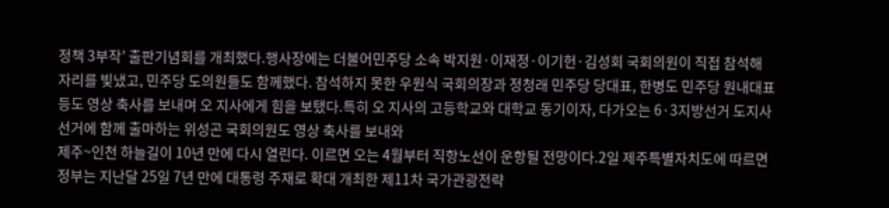정책 3부작’ 출판기념회를 개최했다.행사장에는 더불어민주당 소속 박지원·이재정·이기헌·김성회 국회의원이 직접 참석해 자리를 빛냈고, 민주당 도의원들도 함께했다. 참석하지 못한 우원식 국회의장과 정청래 민주당 당대표, 한병도 민주당 원내대표 등도 영상 축사를 보내며 오 지사에게 힘을 보탰다.특히 오 지사의 고등학교와 대학교 동기이자, 다가오는 6·3지방선거 도지사 선거에 함께 출마하는 위성곤 국회의원도 영상 축사를 보내와
제주~인천 하늘길이 10년 만에 다시 열린다. 이르면 오는 4월부터 직항노선이 운항될 전망이다.2일 제주특별자치도에 따르면 정부는 지난달 25일 7년 만에 대통령 주재로 확대 개최한 제11차 국가관광전략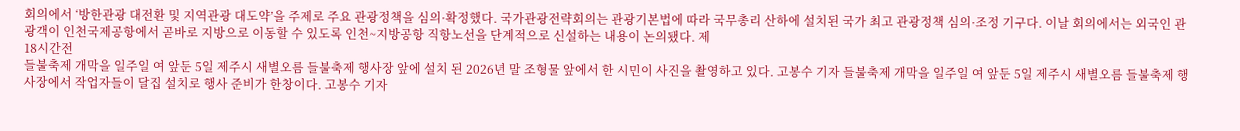회의에서 ‘방한관광 대전환 및 지역관광 대도약’을 주제로 주요 관광정책을 심의·확정했다. 국가관광전략회의는 관광기본법에 따라 국무총리 산하에 설치된 국가 최고 관광정책 심의·조정 기구다. 이날 회의에서는 외국인 관광객이 인천국제공항에서 곧바로 지방으로 이동할 수 있도록 인천~지방공항 직항노선을 단계적으로 신설하는 내용이 논의됐다. 제
18시간전
들불축제 개막을 일주일 여 앞둔 5일 제주시 새별오름 들불축제 행사장 앞에 설치 된 2026년 말 조형물 앞에서 한 시민이 사진을 촬영하고 있다. 고봉수 기자 들불축제 개막을 일주일 여 앞둔 5일 제주시 새별오름 들불축제 행사장에서 작업자들이 달집 설치로 행사 준비가 한창이다. 고봉수 기자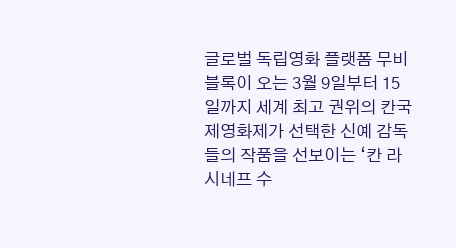글로벌 독립영화 플랫폼 무비블록이 오는 3월 9일부터 15일까지 세계 최고 권위의 칸국제영화제가 선택한 신예 감독들의 작품을 선보이는 ‘칸 라 시네프 수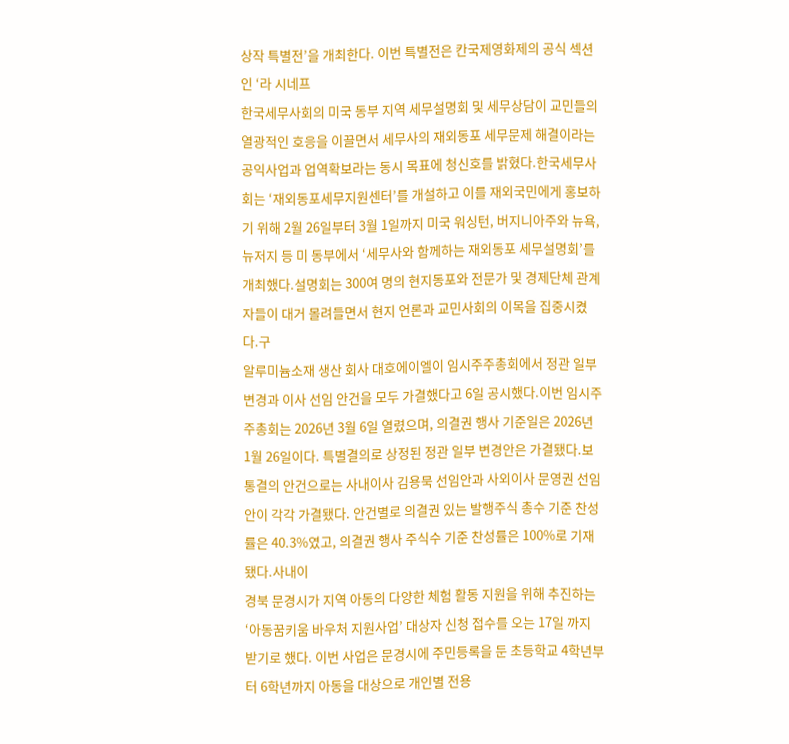상작 특별전’을 개최한다. 이번 특별전은 칸국제영화제의 공식 섹션인 ‘라 시네프
한국세무사회의 미국 동부 지역 세무설명회 및 세무상담이 교민들의 열광적인 호응을 이끌면서 세무사의 재외동포 세무문제 해결이라는 공익사업과 업역확보라는 동시 목표에 청신호를 밝혔다.한국세무사회는 ‘재외동포세무지원센터’를 개설하고 이를 재외국민에게 홍보하기 위해 2월 26일부터 3월 1일까지 미국 워싱턴, 버지니아주와 뉴욕, 뉴저지 등 미 동부에서 ‘세무사와 함께하는 재외동포 세무설명회’를 개최했다.설명회는 300여 명의 현지동포와 전문가 및 경제단체 관계자들이 대거 몰려들면서 현지 언론과 교민사회의 이목을 집중시켰다.구
알루미늄소재 생산 회사 대호에이엘이 임시주주총회에서 정관 일부 변경과 이사 선임 안건을 모두 가결했다고 6일 공시했다.이번 임시주주총회는 2026년 3월 6일 열렸으며, 의결권 행사 기준일은 2026년 1월 26일이다. 특별결의로 상정된 정관 일부 변경안은 가결됐다.보통결의 안건으로는 사내이사 김용묵 선임안과 사외이사 문영권 선임안이 각각 가결됐다. 안건별로 의결권 있는 발행주식 총수 기준 찬성률은 40.3%였고, 의결권 행사 주식수 기준 찬성률은 100%로 기재됐다.사내이
경북 문경시가 지역 아동의 다양한 체험 활동 지원을 위해 추진하는 ‘아동꿈키움 바우처 지원사업’ 대상자 신청 접수를 오는 17일 까지 받기로 했다. 이번 사업은 문경시에 주민등록을 둔 초등학교 4학년부터 6학년까지 아동을 대상으로 개인별 전용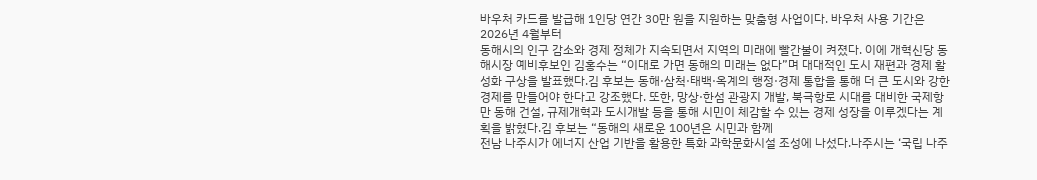바우처 카드를 발급해 1인당 연간 30만 원을 지원하는 맞춤형 사업이다. 바우처 사용 기간은 2026년 4월부터
동해시의 인구 감소와 경제 정체가 지속되면서 지역의 미래에 빨간불이 켜졌다. 이에 개혁신당 동해시장 예비후보인 김홍수는 “이대로 가면 동해의 미래는 없다”며 대대적인 도시 재편과 경제 활성화 구상을 발표했다.김 후보는 동해·삼척·태백·옥계의 행정·경제 통합을 통해 더 큰 도시와 강한 경제를 만들어야 한다고 강조했다. 또한, 망상·한섬 관광지 개발, 북극항로 시대를 대비한 국제항만 동해 건설, 규제개혁과 도시개발 등을 통해 시민이 체감할 수 있는 경제 성장을 이루겠다는 계획을 밝혔다.김 후보는 “동해의 새로운 100년은 시민과 함께
전남 나주시가 에너지 산업 기반을 활용한 특화 과학문화시설 조성에 나섰다.나주시는 ‘국립 나주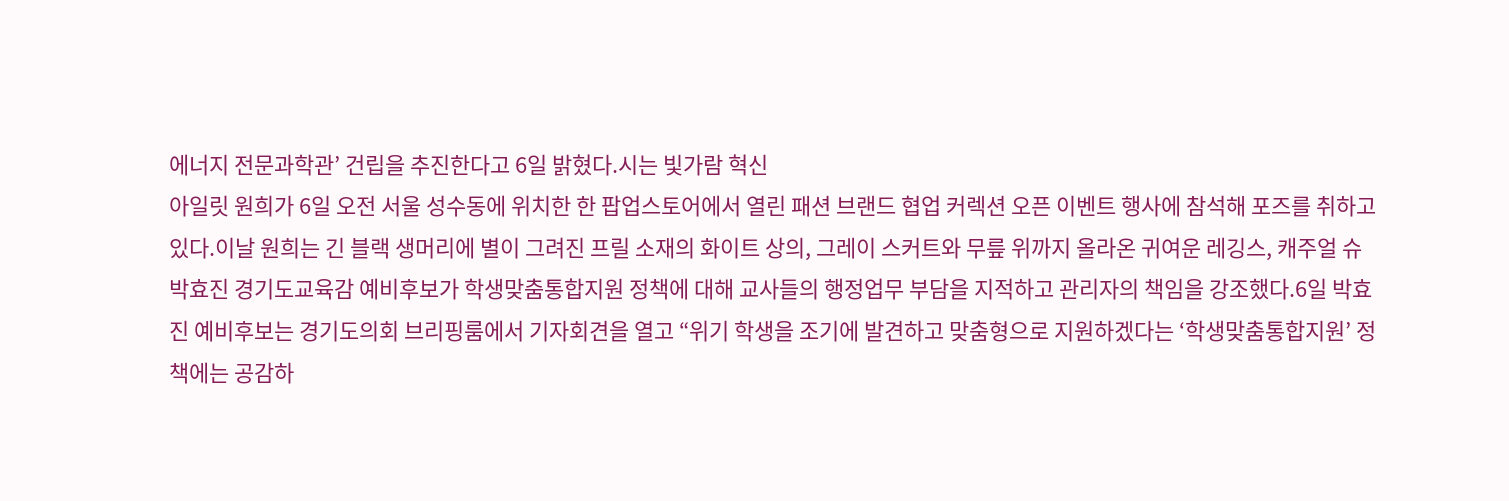에너지 전문과학관’ 건립을 추진한다고 6일 밝혔다.시는 빛가람 혁신
아일릿 원희가 6일 오전 서울 성수동에 위치한 한 팝업스토어에서 열린 패션 브랜드 협업 커렉션 오픈 이벤트 행사에 참석해 포즈를 취하고 있다.이날 원희는 긴 블랙 생머리에 별이 그려진 프릴 소재의 화이트 상의, 그레이 스커트와 무릎 위까지 올라온 귀여운 레깅스, 캐주얼 슈
박효진 경기도교육감 예비후보가 학생맞춤통합지원 정책에 대해 교사들의 행정업무 부담을 지적하고 관리자의 책임을 강조했다.6일 박효진 예비후보는 경기도의회 브리핑룸에서 기자회견을 열고 “위기 학생을 조기에 발견하고 맞춤형으로 지원하겠다는 ‘학생맞춤통합지원’ 정책에는 공감하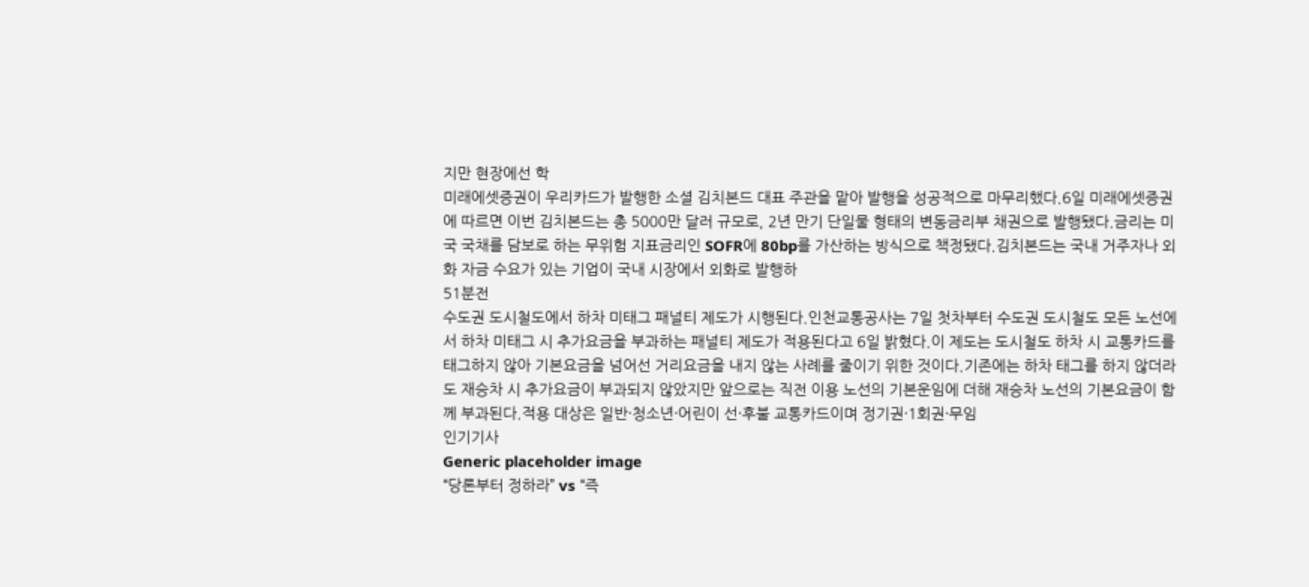지만 현장에선 학
미래에셋증권이 우리카드가 발행한 소셜 김치본드 대표 주관을 맡아 발행을 성공적으로 마무리했다.6일 미래에셋증권에 따르면 이번 김치본드는 총 5000만 달러 규모로, 2년 만기 단일물 형태의 변동금리부 채권으로 발행됐다.금리는 미국 국채를 담보로 하는 무위험 지표금리인 SOFR에 80bp를 가산하는 방식으로 책정됐다.김치본드는 국내 거주자나 외화 자금 수요가 있는 기업이 국내 시장에서 외화로 발행하
51분전
수도권 도시철도에서 하차 미태그 패널티 제도가 시행된다.인천교통공사는 7일 첫차부터 수도권 도시철도 모든 노선에서 하차 미태그 시 추가요금을 부과하는 패널티 제도가 적용된다고 6일 밝혔다.이 제도는 도시철도 하차 시 교통카드를 태그하지 않아 기본요금을 넘어선 거리요금을 내지 않는 사례를 줄이기 위한 것이다.기존에는 하차 태그를 하지 않더라도 재승차 시 추가요금이 부과되지 않았지만 앞으로는 직전 이용 노선의 기본운임에 더해 재승차 노선의 기본요금이 함께 부과된다.적용 대상은 일반·청소년·어린이 선·후불 교통카드이며 정기권·1회권·무임
인기기사
Generic placeholder image
“당론부터 정하라” vs “즉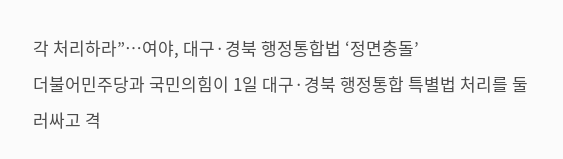각 처리하라”…여야, 대구·경북 행정통합법 ‘정면충돌’
더불어민주당과 국민의힘이 1일 대구·경북 행정통합 특별법 처리를 둘러싸고 격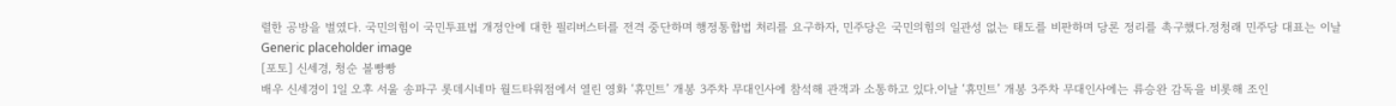렬한 공방을 벌였다. 국민의힘이 국민투표법 개정안에 대한 필리버스터를 전격 중단하며 행정통합법 처리를 요구하자, 민주당은 국민의힘의 일관성 없는 태도를 비판하며 당론 정리를 촉구했다.정청래 민주당 대표는 이날
Generic placeholder image
[포토] 신세경, 청순 볼빵빵
배우 신세경이 1일 오후 서울 송파구 롯데시네마 월드타워점에서 열린 영화 ‘휴민트’ 개봉 3주차 무대인사에 참석해 관객과 소통하고 있다.이날 ‘휴민트’ 개봉 3주차 무대인사에는 류승완 감독을 비롯해 조인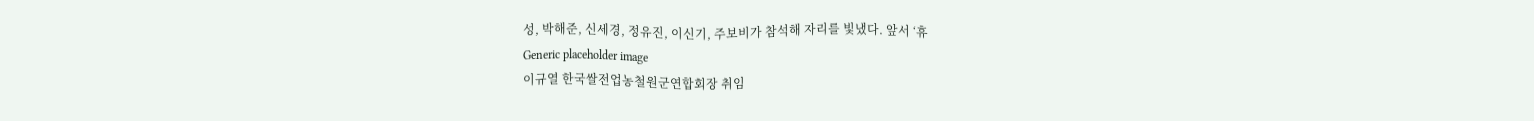성, 박해준, 신세경, 정유진, 이신기, 주보비가 참석해 자리를 빛냈다. 앞서 ‘휴
Generic placeholder image
이규열 한국쌀전업농철원군연합회장 취임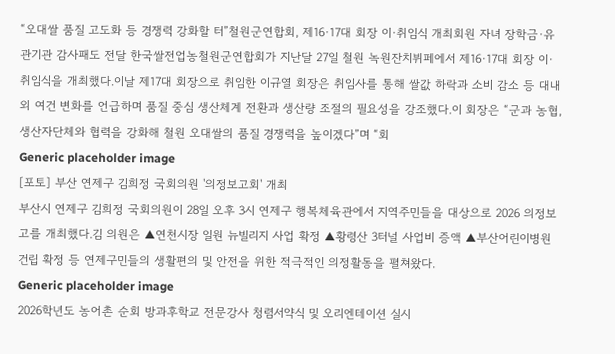“오대쌀 품질 고도화 등 경쟁력 강화할 터”철원군연합회, 제16·17대 회장 이·취임식 개최회원 자녀 장학금·유관기관 감사패도 전달 한국쌀전업농철원군연합회가 지난달 27일 철원 녹원잔치뷔페에서 제16·17대 회장 이·취임식을 개최했다.이날 제17대 회장으로 취임한 이규열 회장은 취임사를 통해 쌀값 하락과 소비 감소 등 대내외 여건 변화를 언급하며 품질 중심 생산체계 전환과 생산량 조절의 필요성을 강조했다.이 회장은 “군과 농협, 생산자단체와 협력을 강화해 철원 오대쌀의 품질 경쟁력을 높이겠다”며 “회
Generic placeholder image
[포토] 부산 연제구 김희정 국회의원 '의정보고회' 개최
부산시 연제구 김희정 국회의원이 28일 오후 3시 연제구 행복체육관에서 지역주민들을 대상으로 2026 의정보고를 개최했다.김 의원은 ▲연천시장 일원 뉴빌리지 사업 확정 ▲황령산 3터널 사업비 증액 ▲부산어린이병원 건립 확정 등 연제구민들의 생활편의 및 안전을 위한 적극적인 의정활동을 펼쳐왔다.
Generic placeholder image
2026학년도 농어촌 순회 방과후학교 전문강사 청렴서약식 및 오리엔테이션 실시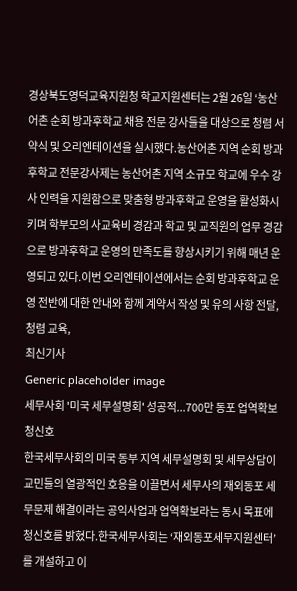경상북도영덕교육지원청 학교지원센터는 2월 26일 ‘농산어촌 순회 방과후학교 채용 전문 강사들을 대상으로 청렴 서약식 및 오리엔테이션을 실시했다.농산어촌 지역 순회 방과후학교 전문강사제는 농산어촌 지역 소규모 학교에 우수 강사 인력을 지원함으로 맞춤형 방과후학교 운영을 활성화시키며 학부모의 사교육비 경감과 학교 및 교직원의 업무 경감으로 방과후학교 운영의 만족도를 향상시키기 위해 매년 운영되고 있다.이번 오리엔테이션에서는 순회 방과후학교 운영 전반에 대한 안내와 함께 계약서 작성 및 유의 사항 전달, 청렴 교육,
최신기사
Generic placeholder image
세무사회 '미국 세무설명회' 성공적...700만 동포 업역확보 청신호
한국세무사회의 미국 동부 지역 세무설명회 및 세무상담이 교민들의 열광적인 호응을 이끌면서 세무사의 재외동포 세무문제 해결이라는 공익사업과 업역확보라는 동시 목표에 청신호를 밝혔다.한국세무사회는 ‘재외동포세무지원센터’를 개설하고 이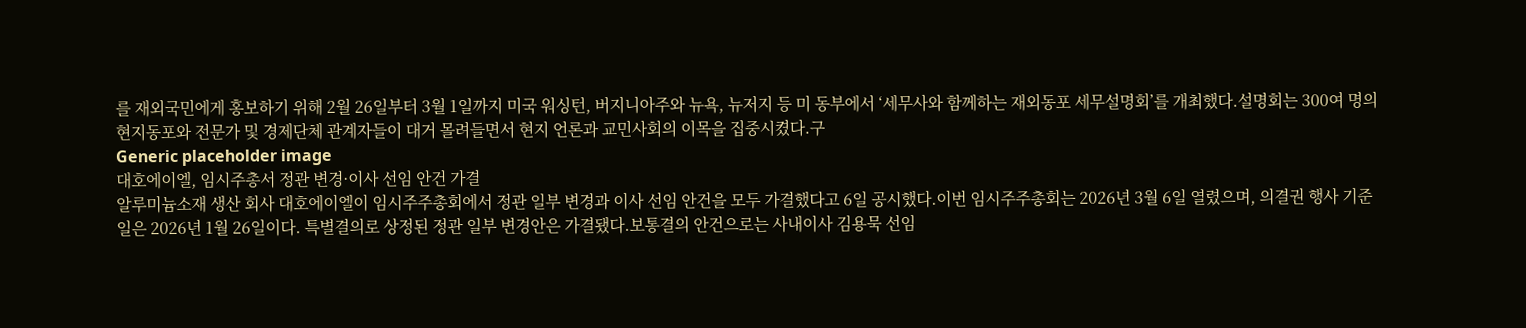를 재외국민에게 홍보하기 위해 2월 26일부터 3월 1일까지 미국 워싱턴, 버지니아주와 뉴욕, 뉴저지 등 미 동부에서 ‘세무사와 함께하는 재외동포 세무설명회’를 개최했다.설명회는 300여 명의 현지동포와 전문가 및 경제단체 관계자들이 대거 몰려들면서 현지 언론과 교민사회의 이목을 집중시켰다.구
Generic placeholder image
대호에이엘, 임시주총서 정관 변경·이사 선임 안건 가결
알루미늄소재 생산 회사 대호에이엘이 임시주주총회에서 정관 일부 변경과 이사 선임 안건을 모두 가결했다고 6일 공시했다.이번 임시주주총회는 2026년 3월 6일 열렸으며, 의결권 행사 기준일은 2026년 1월 26일이다. 특별결의로 상정된 정관 일부 변경안은 가결됐다.보통결의 안건으로는 사내이사 김용묵 선임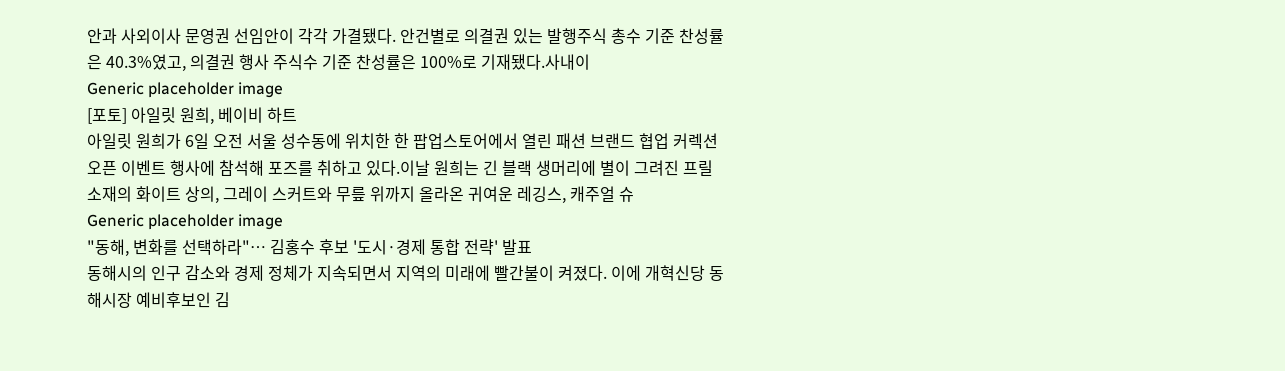안과 사외이사 문영권 선임안이 각각 가결됐다. 안건별로 의결권 있는 발행주식 총수 기준 찬성률은 40.3%였고, 의결권 행사 주식수 기준 찬성률은 100%로 기재됐다.사내이
Generic placeholder image
[포토] 아일릿 원희, 베이비 하트
아일릿 원희가 6일 오전 서울 성수동에 위치한 한 팝업스토어에서 열린 패션 브랜드 협업 커렉션 오픈 이벤트 행사에 참석해 포즈를 취하고 있다.이날 원희는 긴 블랙 생머리에 별이 그려진 프릴 소재의 화이트 상의, 그레이 스커트와 무릎 위까지 올라온 귀여운 레깅스, 캐주얼 슈
Generic placeholder image
"동해, 변화를 선택하라"… 김홍수 후보 '도시·경제 통합 전략' 발표
동해시의 인구 감소와 경제 정체가 지속되면서 지역의 미래에 빨간불이 켜졌다. 이에 개혁신당 동해시장 예비후보인 김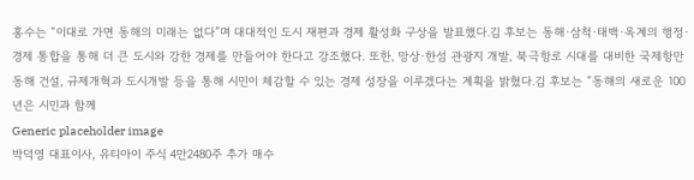홍수는 “이대로 가면 동해의 미래는 없다”며 대대적인 도시 재편과 경제 활성화 구상을 발표했다.김 후보는 동해·삼척·태백·옥계의 행정·경제 통합을 통해 더 큰 도시와 강한 경제를 만들어야 한다고 강조했다. 또한, 망상·한섬 관광지 개발, 북극항로 시대를 대비한 국제항만 동해 건설, 규제개혁과 도시개발 등을 통해 시민이 체감할 수 있는 경제 성장을 이루겠다는 계획을 밝혔다.김 후보는 “동해의 새로운 100년은 시민과 함께
Generic placeholder image
박덕영 대표이사, 유티아이 주식 4만2480주 추가 매수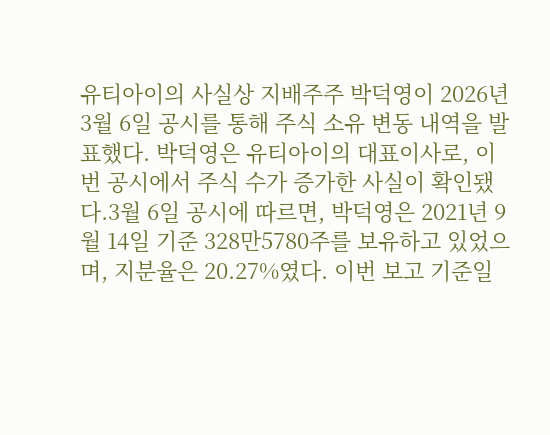유티아이의 사실상 지배주주 박덕영이 2026년 3월 6일 공시를 통해 주식 소유 변동 내역을 발표했다. 박덕영은 유티아이의 대표이사로, 이번 공시에서 주식 수가 증가한 사실이 확인됐다.3월 6일 공시에 따르면, 박덕영은 2021년 9월 14일 기준 328만5780주를 보유하고 있었으며, 지분율은 20.27%였다. 이번 보고 기준일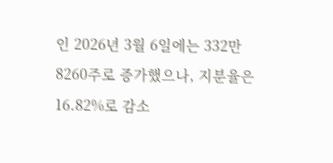인 2026년 3월 6일에는 332만8260주로 증가했으나, 지분율은 16.82%로 감소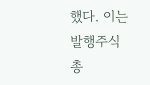했다. 이는 발행주식 총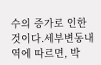수의 증가로 인한 것이다.세부변동내역에 따르면, 박